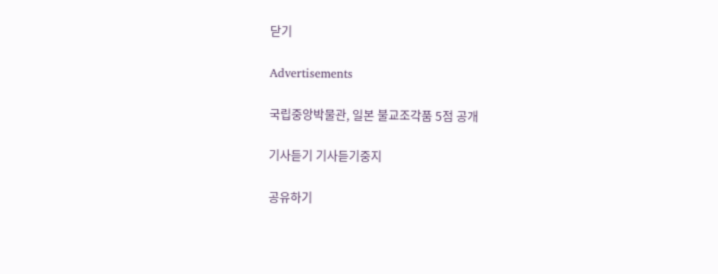닫기

Advertisements

국립중앙박물관, 일본 불교조각품 5점 공개

기사듣기 기사듣기중지

공유하기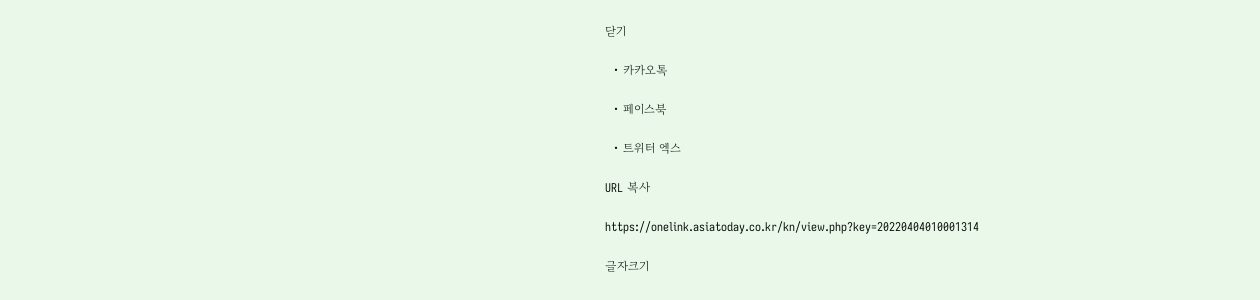닫기

  • 카카오톡

  • 페이스북

  • 트위터 엑스

URL 복사

https://onelink.asiatoday.co.kr/kn/view.php?key=20220404010001314

글자크기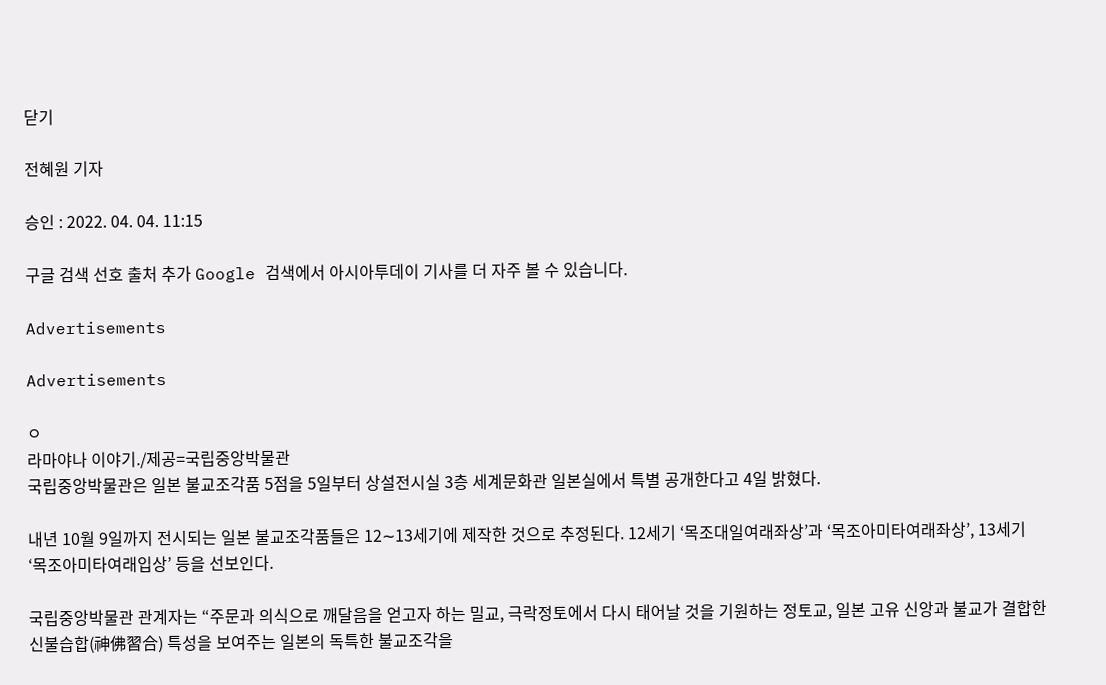닫기

전혜원 기자

승인 : 2022. 04. 04. 11:15

구글 검색 선호 출처 추가 Google 검색에서 아시아투데이 기사를 더 자주 볼 수 있습니다.

Advertisements

Advertisements

ㅇ
라마야나 이야기./제공=국립중앙박물관
국립중앙박물관은 일본 불교조각품 5점을 5일부터 상설전시실 3층 세계문화관 일본실에서 특별 공개한다고 4일 밝혔다.

내년 10월 9일까지 전시되는 일본 불교조각품들은 12∼13세기에 제작한 것으로 추정된다. 12세기 ‘목조대일여래좌상’과 ‘목조아미타여래좌상’, 13세기 ‘목조아미타여래입상’ 등을 선보인다.

국립중앙박물관 관계자는 “주문과 의식으로 깨달음을 얻고자 하는 밀교, 극락정토에서 다시 태어날 것을 기원하는 정토교, 일본 고유 신앙과 불교가 결합한 신불습합(神佛習合) 특성을 보여주는 일본의 독특한 불교조각을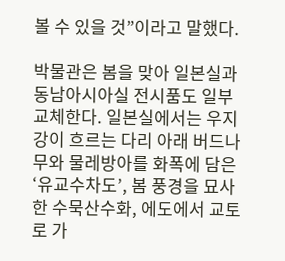볼 수 있을 것”이라고 말했다.

박물관은 봄을 맞아 일본실과 동남아시아실 전시품도 일부 교체한다. 일본실에서는 우지강이 흐르는 다리 아래 버드나무와 물레방아를 화폭에 담은 ‘유교수차도’, 봄 풍경을 묘사한 수묵산수화, 에도에서 교토로 가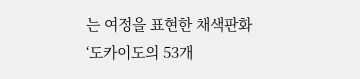는 여정을 표현한 채색판화 ‘도카이도의 53개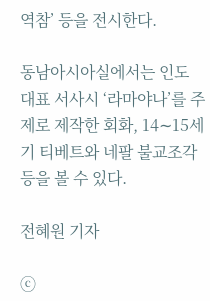역참’ 등을 전시한다.

동남아시아실에서는 인도 대표 서사시 ‘라마야나’를 주제로 제작한 회화, 14∼15세기 티베트와 네팔 불교조각 등을 볼 수 있다.

전혜원 기자

ⓒ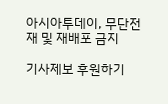아시아투데이, 무단전재 및 재배포 금지

기사제보 후원하기